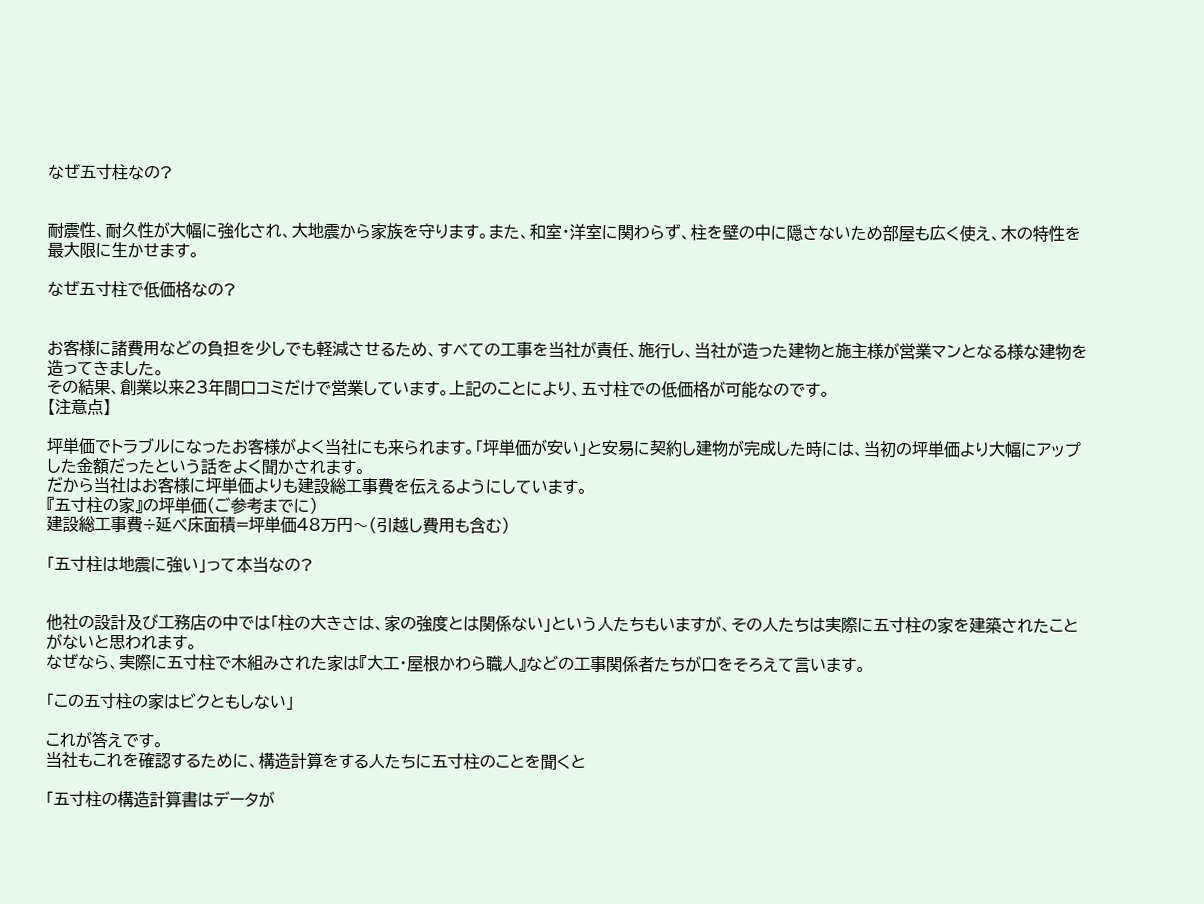なぜ五寸柱なの?


耐震性、耐久性が大幅に強化され、大地震から家族を守ります。また、和室・洋室に関わらず、柱を壁の中に隠さないため部屋も広く使え、木の特性を最大限に生かせます。

なぜ五寸柱で低価格なの?


お客様に諸費用などの負担を少しでも軽減させるため、すべての工事を当社が責任、施行し、当社が造った建物と施主様が営業マンとなる様な建物を造ってきました。
その結果、創業以来23年間口コミだけで営業しています。上記のことにより、五寸柱での低価格が可能なのです。
【注意点】

坪単価でトラブルになったお客様がよく当社にも来られます。「坪単価が安い」と安易に契約し建物が完成した時には、当初の坪単価より大幅にアップした金額だったという話をよく聞かされます。
だから当社はお客様に坪単価よりも建設総工事費を伝えるようにしています。
『五寸柱の家』の坪単価(ご参考までに)
建設総工事費÷延べ床面積=坪単価48万円〜(引越し費用も含む)

「五寸柱は地震に強い」って本当なの?


他社の設計及び工務店の中では「柱の大きさは、家の強度とは関係ない」という人たちもいますが、その人たちは実際に五寸柱の家を建築されたことがないと思われます。
なぜなら、実際に五寸柱で木組みされた家は『大工・屋根かわら職人』などの工事関係者たちが口をそろえて言います。

「この五寸柱の家はビクともしない」

これが答えです。
当社もこれを確認するために、構造計算をする人たちに五寸柱のことを聞くと

「五寸柱の構造計算書はデータが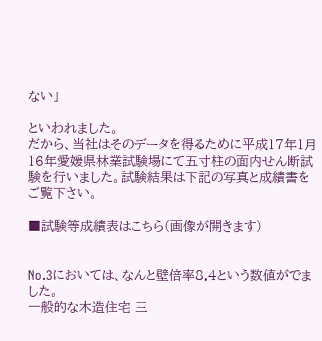ない」

といわれました。
だから、当社はそのデータを得るために平成17年1月16年愛媛県林業試験場にて五寸柱の面内せん断試験を行いました。試験結果は下記の写真と成績書をご覧下さい。

■試験等成績表はこちら(画像が開きます)


No.3においては、なんと壁倍率8.4という数値がでました。
一般的な木造住宅 三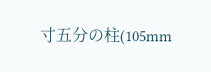寸五分の柱(105mm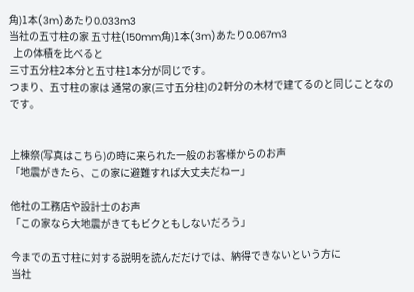角)1本(3m)あたり0.033m3
当社の五寸柱の家 五寸柱(150mm角)1本(3m)あたり0.067m3
  上の体積を比べると
三寸五分柱2本分と五寸柱1本分が同じです。
つまり、五寸柱の家は 通常の家(三寸五分柱)の2軒分の木材で建てるのと同じことなのです。


上棟祭(写真はこちら)の時に来られた一般のお客様からのお声
「地震がきたら、この家に避難すれば大丈夫だねー」

他社の工務店や設計士のお声
「この家なら大地震がきてもビクともしないだろう」

今までの五寸柱に対する説明を読んだだけでは、納得できないという方に
当社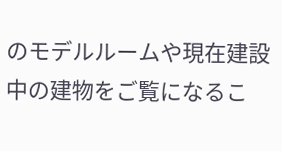のモデルルームや現在建設中の建物をご覧になるこ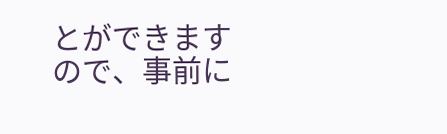とができますので、事前に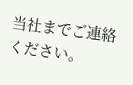当社までご連絡ください。